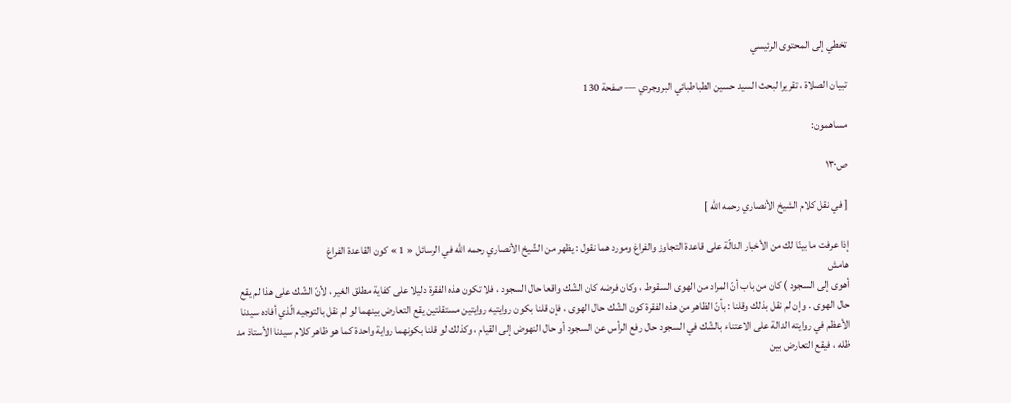تخطي إلى المحتوى الرئيسي

تبيان الصلاة ، تقريرا لبحث السيد حسين الطباطبائي البروجردي — صفحة 130

مساهمون:

ص١٣٠

[ في نقل كلام الشيخ الأنصاري رحمه اللّه ]

إذا عرفت ما بينّا لك من الأخبار الدالّة على قاعدة التجاوز والفراغ ومورد هما نقول : يظهر من الشّيخ الأنصاري رحمه اللّه في الرسائل « 1 » كون القاعدة الفراغ
هامش
أهوى إلى السجود ) كان من باب أنّ المراد من الهوى السقوط ، وكان فرضه كان الشّك واقعا حال السجود ، فلا تكون هذه الفقرة دليلا على كفاية مطلق الغير ، لأنّ الشّك على هذا لم يقع حال الهوى . وإن لم نقل بذلك وقلنا : بأنّ الظاهر من هذه الفقرة كون الشّك حال الهوى ، فإن قلنا بكون روايتيه روايتين مستقلتين يقع التعارض بينهما لو لم نقل بالتوجيه الّذي أفاده سيدنا الأعظم في روايته الدالة على الاعتناء بالشّك في السجود حال رفع الرأس عن السجود أو حال النهوض إلى القيام ، وكذلك لو قلنا بكونهما رواية واحدة كما هو ظاهر كلام سيدنا الأستاذ مد ظله ، فيقع التعارض بين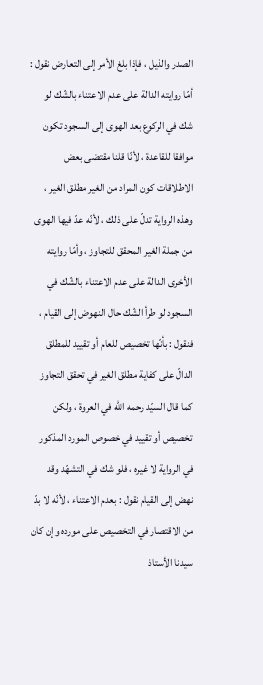الصدر والذيل ، فإذا بلغ الأمر إلى التعارض نقول : أمّا روايته الدالة على عدم الاعتناء بالشّك لو شك في الركوع بعد الهوى إلى السجود تكون موافقا للقاعدة ، لأنّا قلنا مقتضى بعض الاطلاقات كون المراد من الغير مطلق الغير ، وهذه الرواية تدلّ على ذلك ، لأنّه عدّ فيها الهوى من جملة الغير المحقق للتجاوز ، وأمّا روايته الأخرى الدالة على عدم الاعتناء بالشّك في السجود لو طرأ الشّك حال النهوض إلى القيام ، فنقول : بأنّها تخصيص للعام أو تقييد للمطلق الدالّ على كفاية مطلق الغير في تحقق التجاوز كما قال السيّد رحمه اللّه في العروة ، ولكن تخصيص أو تقييد في خصوص المورد المذكور في الرواية لا غيره ، فلو شك في التشهّد وقد نهض إلى القيام نقول : بعدم الاعتناء ، لأنّه لا بدّ من الاقتصار في التخصيص على مورده وإن كان سيدنا الأستاذ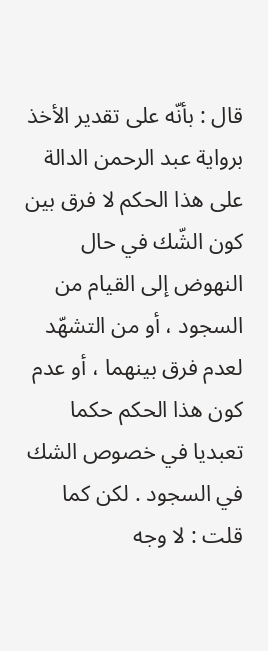قال : بأنّه على تقدير الأخذ برواية عبد الرحمن الدالة على هذا الحكم لا فرق بين كون الشّك في حال النهوض إلى القيام من السجود ، أو من التشهّد لعدم فرق بينهما ، أو عدم كون هذا الحكم حكما تعبديا في خصوص الشك في السجود . لكن كما قلت : لا وجه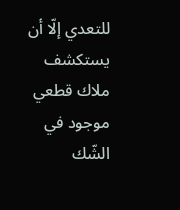للتعدي إلّا أن يستكشف ملاك قطعي موجود في الشّك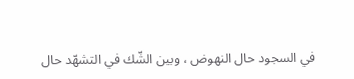في السجود حال النهوض ، وبين الشّك في التشهّد حال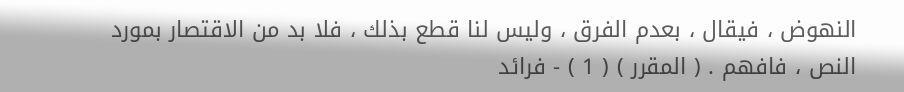النهوض ، فيقال ، بعدم الفرق ، وليس لنا قطع بذلك ، فلا بد من الاقتصار بمورد النص ، فافهم . ( المقرر ) ( 1 ) - فرائد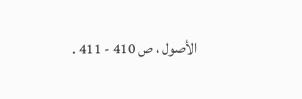الأصول ، ص 410 - 411 .